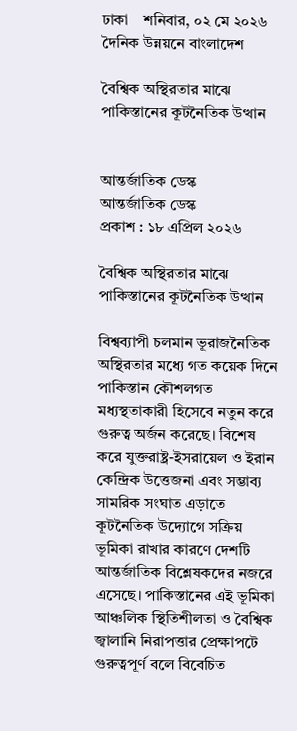ঢাকা    শনিবার, ০২ মে ২০২৬
দৈনিক উন্নয়নে বাংলাদেশ

বৈশ্বিক অস্থিরতার মাঝে পাকিস্তানের কূটনৈতিক উত্থান


আন্তর্জাতিক ডেস্ক
আন্তর্জাতিক ডেস্ক
প্রকাশ : ১৮ এপ্রিল ২০২৬

বৈশ্বিক অস্থিরতার মাঝে পাকিস্তানের কূটনৈতিক উত্থান

বিশ্বব্যাপী চলমান ভূরাজনৈতিক অস্থিরতার মধ্যে গত কয়েক দিনে পাকিস্তান কৌশলগত মধ্যস্থতাকারী হিসেবে নতুন করে গুরুত্ব অর্জন করেছে। বিশেষ করে যুক্তরাষ্ট্র-ইসরায়েল ও ইরান কেন্দ্রিক উত্তেজনা এবং সম্ভাব্য সামরিক সংঘাত এড়াতে কূটনৈতিক উদ্যোগে সক্রিয় ভূমিকা রাখার কারণে দেশটি আন্তর্জাতিক বিশ্লেষকদের নজরে এসেছে। পাকিস্তানের এই ভূমিকা আঞ্চলিক স্থিতিশীলতা ও বৈশ্বিক জ্বালানি নিরাপত্তার প্রেক্ষাপটে গুরুত্বপূর্ণ বলে বিবেচিত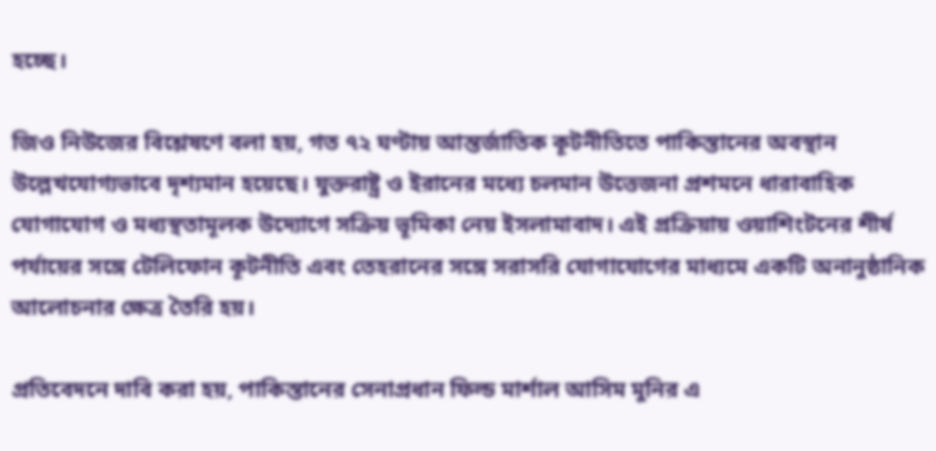হচ্ছে।

জিও নিউজের বিশ্লেষণে বলা হয়, গত ৭২ ঘণ্টায় আন্তর্জাতিক কূটনীতিতে পাকিস্তানের অবস্থান উল্লেখযোগ্যভাবে দৃশ্যমান হয়েছে। যুক্তরাষ্ট্র ও ইরানের মধ্যে চলমান উত্তেজনা প্রশমনে ধারাবাহিক যোগাযোগ ও মধ্যস্থতামূলক উদ্যোগে সক্রিয় ভূমিকা নেয় ইসলামাবাদ। এই প্রক্রিয়ায় ওয়াশিংটনের শীর্ষ পর্যায়ের সঙ্গে টেলিফোন কূটনীতি এবং তেহরানের সঙ্গে সরাসরি যোগাযোগের মাধ্যমে একটি অনানুষ্ঠানিক আলোচনার ক্ষেত্র তৈরি হয়।

প্রতিবেদনে দাবি করা হয়, পাকিস্তানের সেনাপ্রধান ফিল্ড মার্শাল আসিম মুনির এ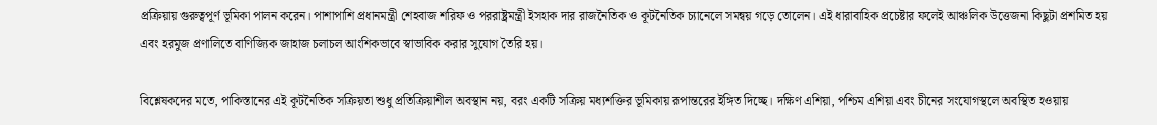প্রক্রিয়ায় গুরুত্বপূর্ণ ভূমিকা পালন করেন। পাশাপাশি প্রধানমন্ত্রী শেহবাজ শরিফ ও পররাষ্ট্রমন্ত্রী ইসহাক দার রাজনৈতিক ও কূটনৈতিক চ্যানেলে সমন্বয় গড়ে তোলেন। এই ধারাবাহিক প্রচেষ্টার ফলেই আঞ্চলিক উত্তেজনা কিছুটা প্রশমিত হয় এবং হরমুজ প্রণালিতে বাণিজ্যিক জাহাজ চলাচল আংশিকভাবে স্বাভাবিক করার সুযোগ তৈরি হয়।

বিশ্লেষকদের মতে, পাকিস্তানের এই কূটনৈতিক সক্রিয়তা শুধু প্রতিক্রিয়াশীল অবস্থান নয়, বরং একটি সক্রিয় মধ্যশক্তির ভূমিকায় রূপান্তরের ইঙ্গিত দিচ্ছে। দক্ষিণ এশিয়া, পশ্চিম এশিয়া এবং চীনের সংযোগস্থলে অবস্থিত হওয়ায়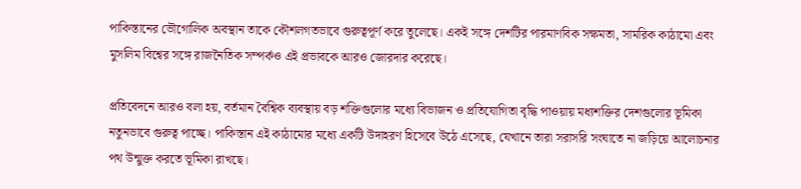পাকিস্তানের ভৌগোলিক অবস্থান তাকে কৌশলগতভাবে গুরুত্বপূর্ণ করে তুলেছে। একই সঙ্গে দেশটির পারমাণবিক সক্ষমতা, সামরিক কাঠামো এবং মুসলিম বিশ্বের সঙ্গে রাজনৈতিক সম্পর্কও এই প্রভাবকে আরও জোরদার করেছে।

প্রতিবেদনে আরও বলা হয়, বর্তমান বৈশ্বিক ব্যবস্থায় বড় শক্তিগুলোর মধ্যে বিভাজন ও প্রতিযোগিতা বৃদ্ধি পাওয়ায় মধ্যশক্তির দেশগুলোর ভূমিকা নতুনভাবে গুরুত্ব পাচ্ছে। পাকিস্তান এই কাঠামোর মধ্যে একটি উদাহরণ হিসেবে উঠে এসেছে, যেখানে তারা সরাসরি সংঘাতে না জড়িয়ে আলোচনার পথ উন্মুক্ত করতে ভূমিকা রাখছে।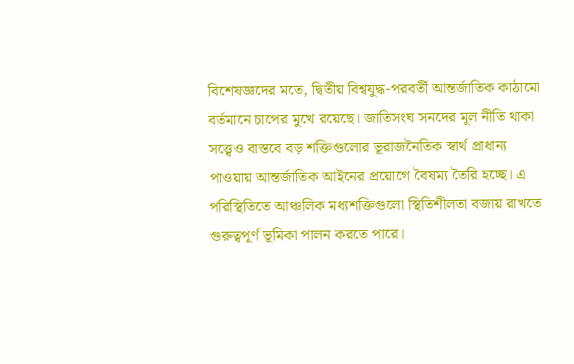বিশেষজ্ঞদের মতে, দ্বিতীয় বিশ্বযুদ্ধ-পরবর্তী আন্তর্জাতিক কাঠামো বর্তমানে চাপের মুখে রয়েছে। জাতিসংঘ সনদের মূল নীতি থাকা সত্ত্বেও বাস্তবে বড় শক্তিগুলোর ভূরাজনৈতিক স্বার্থ প্রাধান্য পাওয়ায় আন্তর্জাতিক আইনের প্রয়োগে বৈষম্য তৈরি হচ্ছে। এ পরিস্থিতিতে আঞ্চলিক মধ্যশক্তিগুলো স্থিতিশীলতা বজায় রাখতে গুরুত্বপূর্ণ ভূমিকা পালন করতে পারে।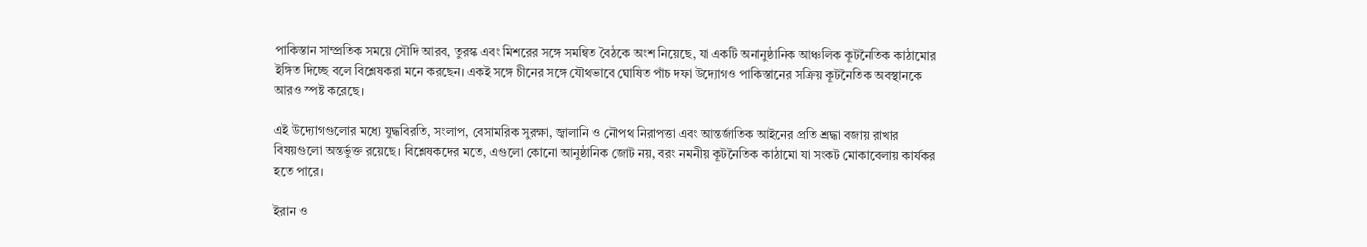পাকিস্তান সাম্প্রতিক সময়ে সৌদি আরব, তুরস্ক এবং মিশরের সঙ্গে সমন্বিত বৈঠকে অংশ নিয়েছে, যা একটি অনানুষ্ঠানিক আঞ্চলিক কূটনৈতিক কাঠামোর ইঙ্গিত দিচ্ছে বলে বিশ্লেষকরা মনে করছেন। একই সঙ্গে চীনের সঙ্গে যৌথভাবে ঘোষিত পাঁচ দফা উদ্যোগও পাকিস্তানের সক্রিয় কূটনৈতিক অবস্থানকে আরও স্পষ্ট করেছে।

এই উদ্যোগগুলোর মধ্যে যুদ্ধবিরতি, সংলাপ, বেসামরিক সুরক্ষা, জ্বালানি ও নৌপথ নিরাপত্তা এবং আন্তর্জাতিক আইনের প্রতি শ্রদ্ধা বজায় রাখার বিষয়গুলো অন্তর্ভুক্ত রয়েছে। বিশ্লেষকদের মতে, এগুলো কোনো আনুষ্ঠানিক জোট নয়, বরং নমনীয় কূটনৈতিক কাঠামো যা সংকট মোকাবেলায় কার্যকর হতে পারে।

ইরান ও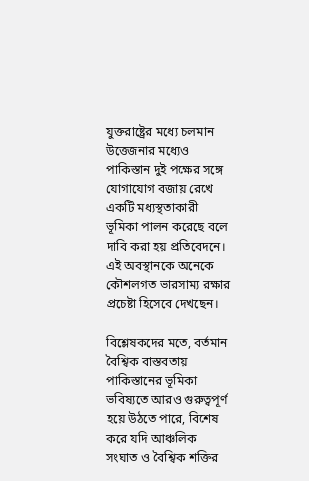যুক্তরাষ্ট্রের মধ্যে চলমান উত্তেজনার মধ্যেও পাকিস্তান দুই পক্ষের সঙ্গে যোগাযোগ বজায় রেখে একটি মধ্যস্থতাকারী ভূমিকা পালন করেছে বলে দাবি করা হয় প্রতিবেদনে। এই অবস্থানকে অনেকে কৌশলগত ভারসাম্য রক্ষার প্রচেষ্টা হিসেবে দেখছেন।

বিশ্লেষকদের মতে, বর্তমান বৈশ্বিক বাস্তবতায় পাকিস্তানের ভূমিকা ভবিষ্যতে আরও গুরুত্বপূর্ণ হয়ে উঠতে পারে, বিশেষ করে যদি আঞ্চলিক সংঘাত ও বৈশ্বিক শক্তির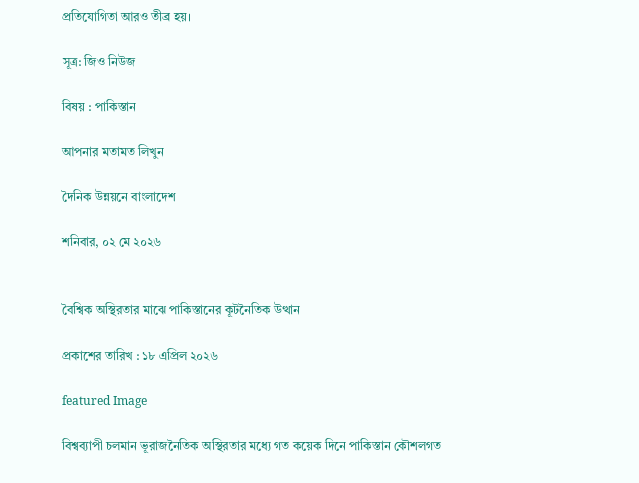প্রতিযোগিতা আরও তীব্র হয়।

সূত্র: জিও নিউজ

বিষয় : পাকিস্তান

আপনার মতামত লিখুন

দৈনিক উন্নয়নে বাংলাদেশ

শনিবার, ০২ মে ২০২৬


বৈশ্বিক অস্থিরতার মাঝে পাকিস্তানের কূটনৈতিক উত্থান

প্রকাশের তারিখ : ১৮ এপ্রিল ২০২৬

featured Image

বিশ্বব্যাপী চলমান ভূরাজনৈতিক অস্থিরতার মধ্যে গত কয়েক দিনে পাকিস্তান কৌশলগত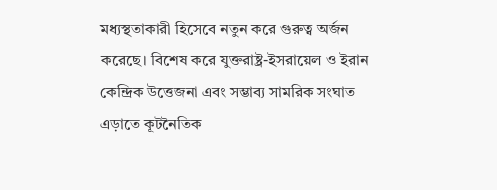মধ্যস্থতাকারী হিসেবে নতুন করে গুরুত্ব অর্জন করেছে। বিশেষ করে যুক্তরাষ্ট্র-ইসরায়েল ও ইরান কেন্দ্রিক উত্তেজনা এবং সম্ভাব্য সামরিক সংঘাত এড়াতে কূটনৈতিক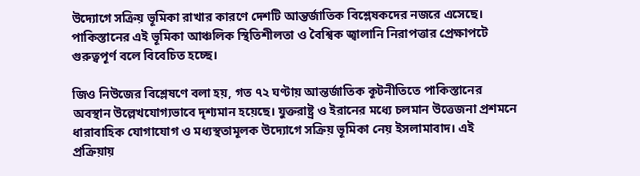উদ্যোগে সক্রিয় ভূমিকা রাখার কারণে দেশটি আন্তর্জাতিক বিশ্লেষকদের নজরে এসেছে। পাকিস্তানের এই ভূমিকা আঞ্চলিক স্থিতিশীলতা ও বৈশ্বিক জ্বালানি নিরাপত্তার প্রেক্ষাপটে গুরুত্বপূর্ণ বলে বিবেচিত হচ্ছে।

জিও নিউজের বিশ্লেষণে বলা হয়, গত ৭২ ঘণ্টায় আন্তর্জাতিক কূটনীতিতে পাকিস্তানের অবস্থান উল্লেখযোগ্যভাবে দৃশ্যমান হয়েছে। যুক্তরাষ্ট্র ও ইরানের মধ্যে চলমান উত্তেজনা প্রশমনে ধারাবাহিক যোগাযোগ ও মধ্যস্থতামূলক উদ্যোগে সক্রিয় ভূমিকা নেয় ইসলামাবাদ। এই প্রক্রিয়ায়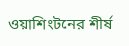ওয়াশিংটনের শীর্ষ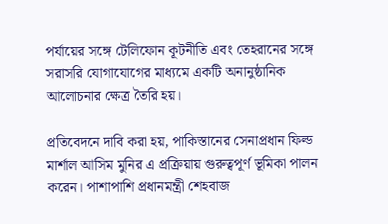পর্যায়ের সঙ্গে টেলিফোন কূটনীতি এবং তেহরানের সঙ্গে সরাসরি যোগাযোগের মাধ্যমে একটি অনানুষ্ঠানিক আলোচনার ক্ষেত্র তৈরি হয়।

প্রতিবেদনে দাবি করা হয়, পাকিস্তানের সেনাপ্রধান ফিল্ড মার্শাল আসিম মুনির এ প্রক্রিয়ায় গুরুত্বপূর্ণ ভূমিকা পালন করেন। পাশাপাশি প্রধানমন্ত্রী শেহবাজ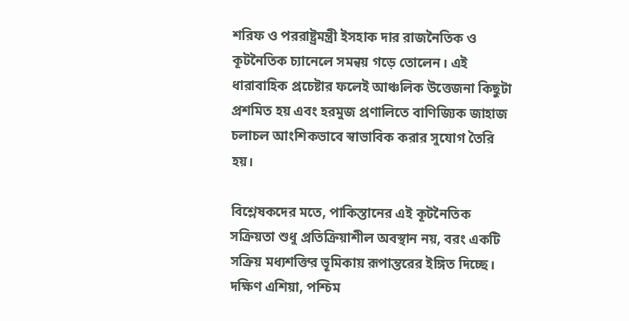শরিফ ও পররাষ্ট্রমন্ত্রী ইসহাক দার রাজনৈতিক ও কূটনৈতিক চ্যানেলে সমন্বয় গড়ে তোলেন। এই ধারাবাহিক প্রচেষ্টার ফলেই আঞ্চলিক উত্তেজনা কিছুটা প্রশমিত হয় এবং হরমুজ প্রণালিতে বাণিজ্যিক জাহাজ চলাচল আংশিকভাবে স্বাভাবিক করার সুযোগ তৈরি হয়।

বিশ্লেষকদের মতে, পাকিস্তানের এই কূটনৈতিক সক্রিয়তা শুধু প্রতিক্রিয়াশীল অবস্থান নয়, বরং একটি সক্রিয় মধ্যশক্তির ভূমিকায় রূপান্তরের ইঙ্গিত দিচ্ছে। দক্ষিণ এশিয়া, পশ্চিম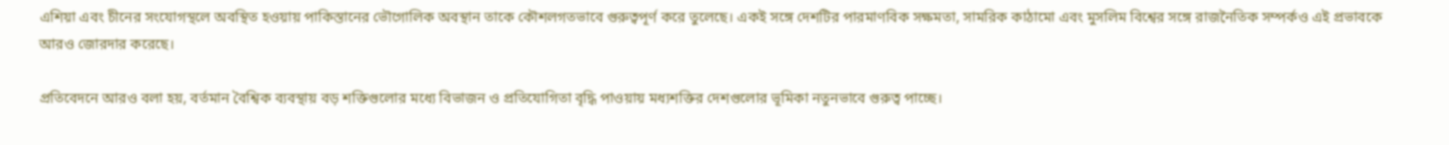এশিয়া এবং চীনের সংযোগস্থলে অবস্থিত হওয়ায় পাকিস্তানের ভৌগোলিক অবস্থান তাকে কৌশলগতভাবে গুরুত্বপূর্ণ করে তুলেছে। একই সঙ্গে দেশটির পারমাণবিক সক্ষমতা, সামরিক কাঠামো এবং মুসলিম বিশ্বের সঙ্গে রাজনৈতিক সম্পর্কও এই প্রভাবকে আরও জোরদার করেছে।

প্রতিবেদনে আরও বলা হয়, বর্তমান বৈশ্বিক ব্যবস্থায় বড় শক্তিগুলোর মধ্যে বিভাজন ও প্রতিযোগিতা বৃদ্ধি পাওয়ায় মধ্যশক্তির দেশগুলোর ভূমিকা নতুনভাবে গুরুত্ব পাচ্ছে।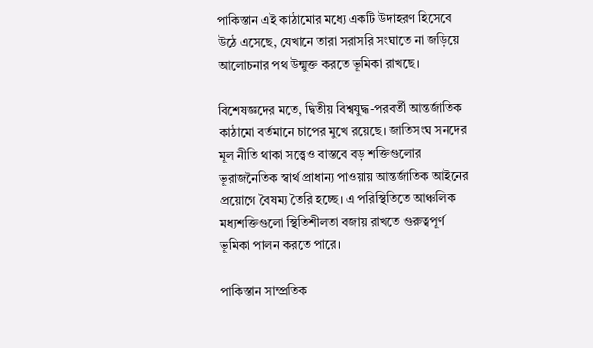পাকিস্তান এই কাঠামোর মধ্যে একটি উদাহরণ হিসেবে উঠে এসেছে, যেখানে তারা সরাসরি সংঘাতে না জড়িয়ে আলোচনার পথ উন্মুক্ত করতে ভূমিকা রাখছে।

বিশেষজ্ঞদের মতে, দ্বিতীয় বিশ্বযুদ্ধ-পরবর্তী আন্তর্জাতিক কাঠামো বর্তমানে চাপের মুখে রয়েছে। জাতিসংঘ সনদের মূল নীতি থাকা সত্ত্বেও বাস্তবে বড় শক্তিগুলোর ভূরাজনৈতিক স্বার্থ প্রাধান্য পাওয়ায় আন্তর্জাতিক আইনের প্রয়োগে বৈষম্য তৈরি হচ্ছে। এ পরিস্থিতিতে আঞ্চলিক মধ্যশক্তিগুলো স্থিতিশীলতা বজায় রাখতে গুরুত্বপূর্ণ ভূমিকা পালন করতে পারে।

পাকিস্তান সাম্প্রতিক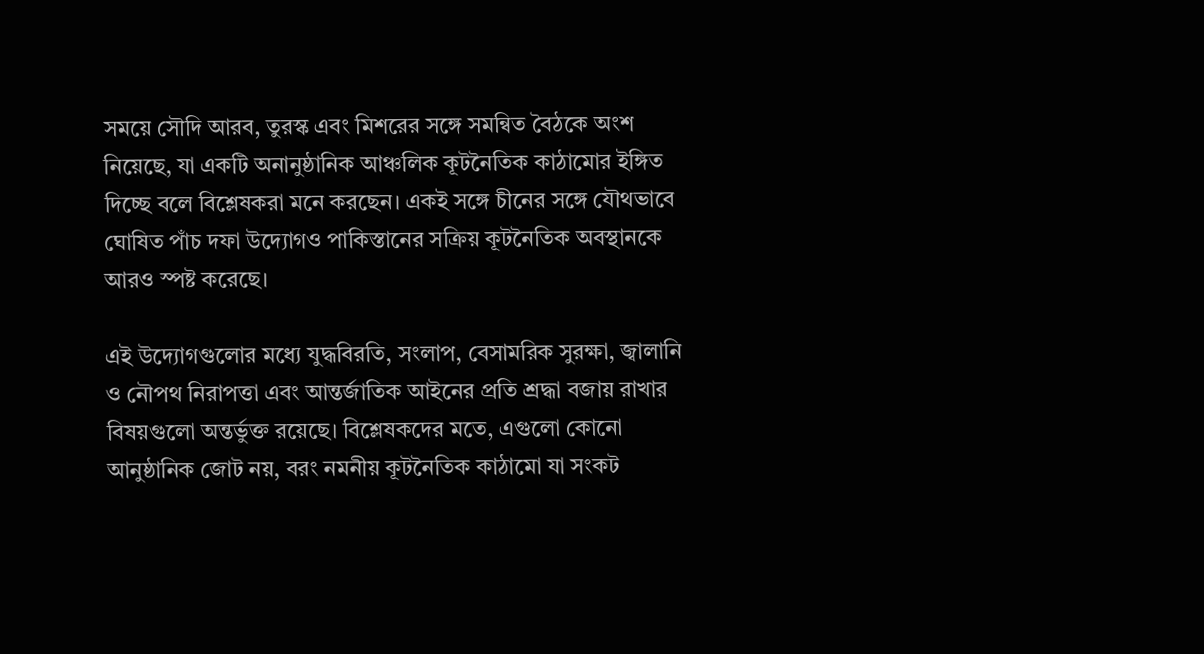সময়ে সৌদি আরব, তুরস্ক এবং মিশরের সঙ্গে সমন্বিত বৈঠকে অংশ নিয়েছে, যা একটি অনানুষ্ঠানিক আঞ্চলিক কূটনৈতিক কাঠামোর ইঙ্গিত দিচ্ছে বলে বিশ্লেষকরা মনে করছেন। একই সঙ্গে চীনের সঙ্গে যৌথভাবে ঘোষিত পাঁচ দফা উদ্যোগও পাকিস্তানের সক্রিয় কূটনৈতিক অবস্থানকে আরও স্পষ্ট করেছে।

এই উদ্যোগগুলোর মধ্যে যুদ্ধবিরতি, সংলাপ, বেসামরিক সুরক্ষা, জ্বালানি ও নৌপথ নিরাপত্তা এবং আন্তর্জাতিক আইনের প্রতি শ্রদ্ধা বজায় রাখার বিষয়গুলো অন্তর্ভুক্ত রয়েছে। বিশ্লেষকদের মতে, এগুলো কোনো আনুষ্ঠানিক জোট নয়, বরং নমনীয় কূটনৈতিক কাঠামো যা সংকট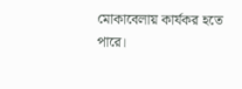মোকাবেলায় কার্যকর হতে পারে।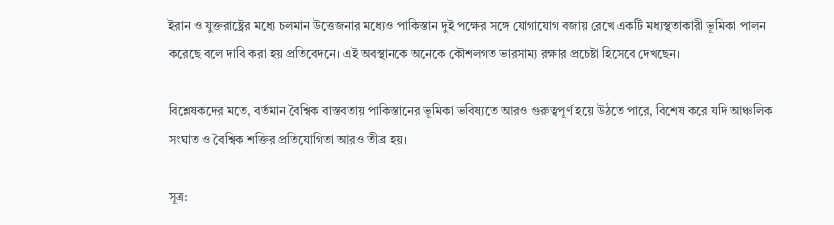ইরান ও যুক্তরাষ্ট্রের মধ্যে চলমান উত্তেজনার মধ্যেও পাকিস্তান দুই পক্ষের সঙ্গে যোগাযোগ বজায় রেখে একটি মধ্যস্থতাকারী ভূমিকা পালন করেছে বলে দাবি করা হয় প্রতিবেদনে। এই অবস্থানকে অনেকে কৌশলগত ভারসাম্য রক্ষার প্রচেষ্টা হিসেবে দেখছেন।

বিশ্লেষকদের মতে, বর্তমান বৈশ্বিক বাস্তবতায় পাকিস্তানের ভূমিকা ভবিষ্যতে আরও গুরুত্বপূর্ণ হয়ে উঠতে পারে, বিশেষ করে যদি আঞ্চলিক সংঘাত ও বৈশ্বিক শক্তির প্রতিযোগিতা আরও তীব্র হয়।

সূত্র: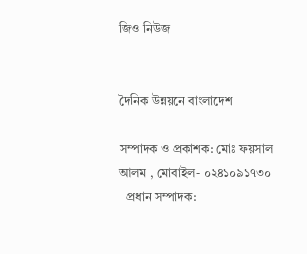জিও নিউজ


দৈনিক উন্নয়নে বাংলাদেশ

সম্পাদক ও প্রকাশক: মোঃ ফয়সাল আলম , মোবাইল- ০২৪১০৯১৭৩০
  প্রধান সম্পাদক: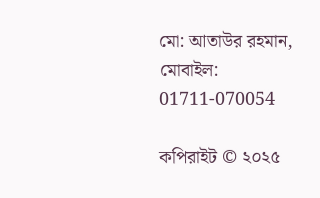মো: আতাউর রহমান, মোবাইল: 01711-070054

কপিরাইট © ২০২৫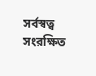সর্বস্বত্ব সংরক্ষিত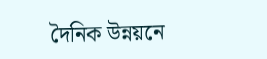দৈনিক উন্নয়নে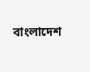বাংলাদেশ